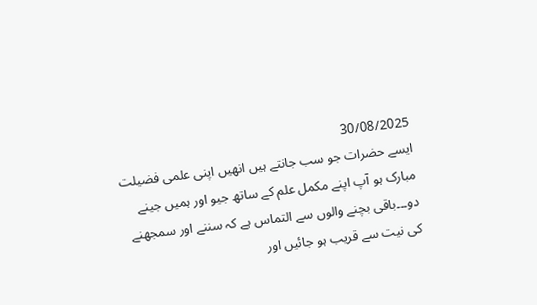30/08/2025
ایسے حضرات جو سب جانتے ہیں انھیں اپنی علمی فضیلت مبارک ہو آپ اپنے مکمل علم کے ساتھ جیو اور ہمیں جینے دو۔۔۔باقی بچنے والوں سے التماس ہے کہ سننے اور سمجھنے کی نیت سے قریب ہو جائیں اور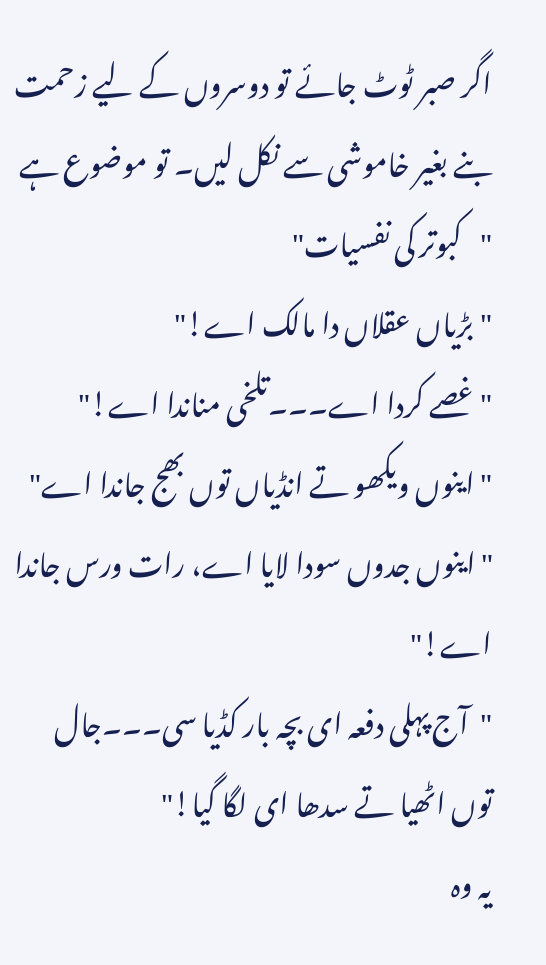اگر صبر ٹوٹ جائے تو دوسروں کے لیے زحمت بنے بغیر خاموشی سے نکل لیں۔ تو موضوع ہے "کبوتر کی نفسیات"
"بڑیاں عقلاں دا مالک اے!"
"غصے کردا اے۔۔۔تلخی مناندا اے!"
"اینوں ویکھو تے انڈیاں توں بھج جاندا اے"
"اینوں جدوں سودا لایا اے، رات ورس جاندا اے!"
"آج پہلی دفعہ ای بچہ بار کڈیا سی۔۔۔جال توں اٹھیا تے سدھا ای لگا گیا!"
یہ وہ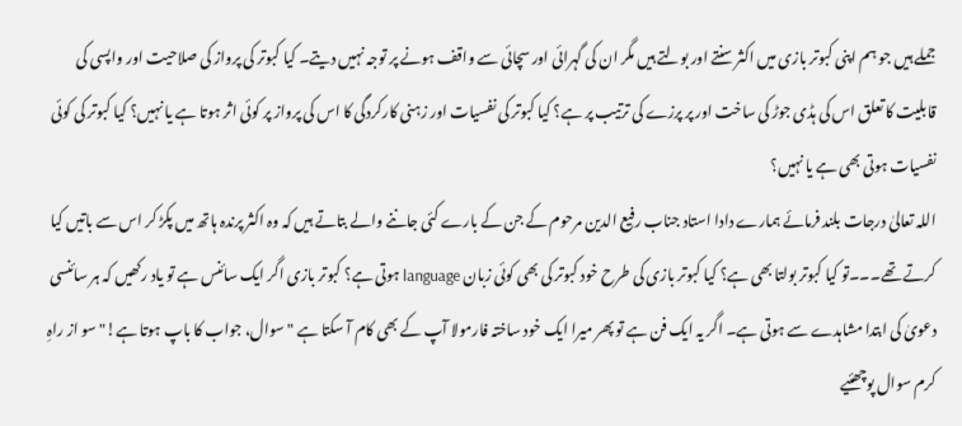جملے ہیں جو ہم اپنی کبوتر بازی میں اکثر سنتے اور بولتے ہیں مگر ان کی گہرائی اور سچائی سے واقف ہونے پر توجہ نہیں دیتے۔ کیا کبوتر کی پرواز کی صلاحیت اور واپسی کی قابلیت کا تعلق اس کی ہڈی جوڑ کی ساخت اور پر پرزے کی ترتیب پر ہے؟ کیا کبوتر کی نفسیات اور زہنی کارکردگی کا اس کی پرواز پر کوئی اثر ہوتا ہے یا نہیں؟ کیا کبوتر کی کوئی نفسیات ہوتی بھی ہے یا نہیں؟
اللہ تعالیٰ درجات بلند فرمائے ہمارے دادا استاد جناب رفیع الدین مرحوم کے جن کے بارے کئی جاننے والے بتاتے ہیں کہ وہ اکثر پرندہ ہاتھ میں پکڑ کر اس سے باتیں کیا کرتے تھے۔۔۔تو کیا کبوتر بولتا بھی ہے؟ کیا کبوتر بازی کی طرح خود کبوتر کی بھی کوئی زبان language ہوتی ہے؟ کبوتر بازی اگر ایک سائنس ہے تو یاد رکھیں کہ ہر سائنسی دعویٰ کی ابتدا مشاہدے سے ہوتی ہے۔ اگر یہ ایک فن ہے تو پھر میرا ایک خود ساختہ فارمولا آپ کے بھی کام آ سکتا ہے "سوال، جواب کا باپ ہوتا ہے!" سو از راہِ کرم سوال پوچھئیے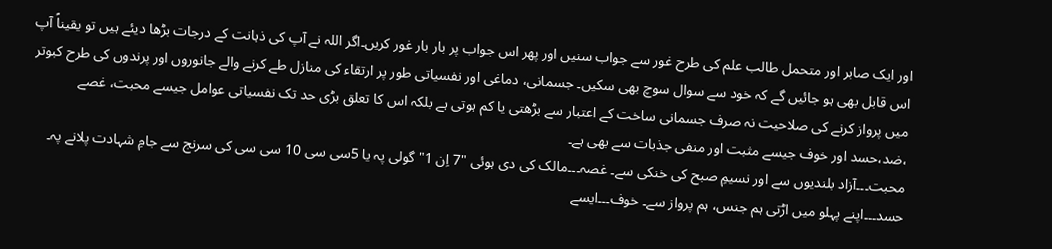اور ایک صابر اور متحمل طالب علم کی طرح غور سے جواب سنیں اور پھر اس جواب پر بار بار غور کریں۔اگر اللہ نے آپ کی ذہانت کے درجات بڑھا دیئے ہیں تو یقیناً آپ اس قابل بھی ہو جائیں گے کہ خود سے سوال سوچ بھی سکیں۔ جسمانی، دماغی اور نفسیاتی طور پر ارتقاء کی منازل طے کرنے والے جانوروں اور پرندوں کی طرح کبوتر میں پرواز کرنے کی صلاحیت نہ صرف جسمانی ساخت کے اعتبار سے بڑھتی یا کم ہوتی ہے بلکہ اس کا تعلق بڑی حد تک نفسیاتی عوامل جیسے محبت، غصے ،ضد،حسد اور خوف جیسے مثبت اور منفی جذبات سے بھی ہے۔
محبت۔۔۔آزاد بلندیوں سے اور نسیمِ صبح کی خنکی سے۔ غصہ۔۔۔مالک کی دی ہوئی "7 اِن 1" گولی پہ یا 5سی سی 10 سی سی کی سرنج سے جامِ شہادت پلانے پہ۔ حسد۔۔۔اپنے پہلو میں اڑتی ہم جنس، ہم پرواز سے۔ خوف۔۔۔ایسے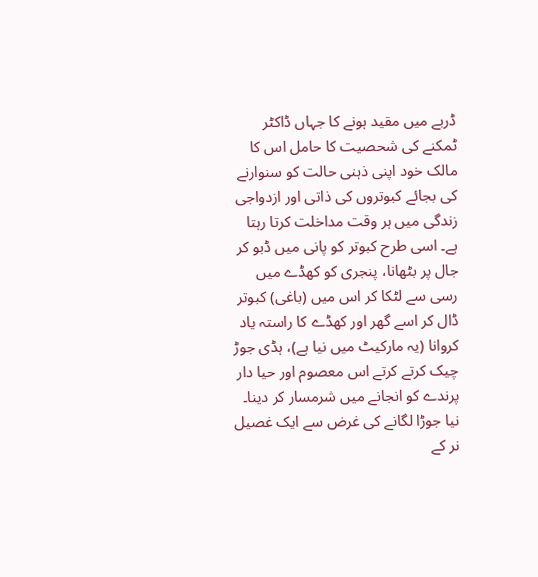ڈربے میں مقید ہونے کا جہاں ڈاکٹر ٹمکنے کی شحصیت کا حامل اس کا مالک خود اپنی ذہنی حالت کو سنوارنے کی بجائے کبوتروں کی ذاتی اور ازدواجی زندگی میں ہر وقت مداخلت کرتا رہتا ہے۔ اسی طرح کبوتر کو پانی میں ڈبو کر جال پر بٹھانا، پنجری کو کھڈے میں رسی سے لٹکا کر اس میں (باغی) کبوتر ڈال کر اسے گھر اور کھڈے کا راستہ یاد کروانا (یہ مارکیٹ میں نیا ہے)، ہڈی جوڑ چیک کرتے کرتے اس معصوم اور حیا دار پرندے کو انجانے میں شرمسار کر دینا۔ نیا جوڑا لگانے کی غرض سے ایک غصیل نر کے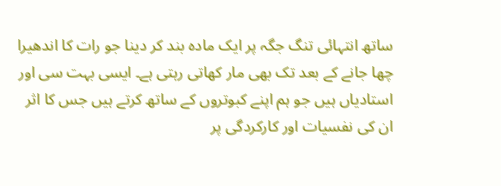ساتھ انتہائی تنگ جگہ پر ایک مادہ بند کر دینا جو رات کا اندھیرا چھا جانے کے بعد تک بھی مار کھاتی رہتی ہے۔ ایسی بہت سی اور استادیاں ہیں جو ہم اپنے کبوتروں کے ساتھ کرتے ہیں جس کا اثر ان کی نفسیات اور کارکردگی پر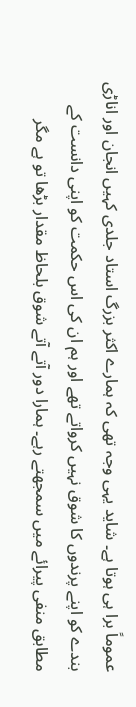عموماً برا ہی ہوتا ہے۔ شاید یہی وجہ تھی کہ ہمارے اکثر بزرگ استاد جلدی کہیں انجان اور اناڑی بندے کو اپنے پرندوں کا شوق نہیں کرواتے تھے اور ہم ان کی اس حکمت کو اپنی دانست کے مطابق منفی پیرائے میں سمجھتے رہے۔ ہمارا دور آتے آتے شوق بلحاظ مقدار بڑھا تو ہے مگر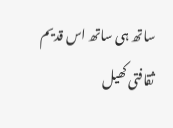ساتھ ہی ساتھ اس قدیم ثقافتی کھیل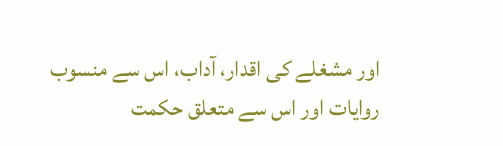اور مشغلے کی اقدار، آداب، اس سے منسوب روایات اور اس سے متعلق حکمت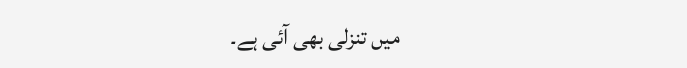میں تنزلی بھی آئی ہے۔